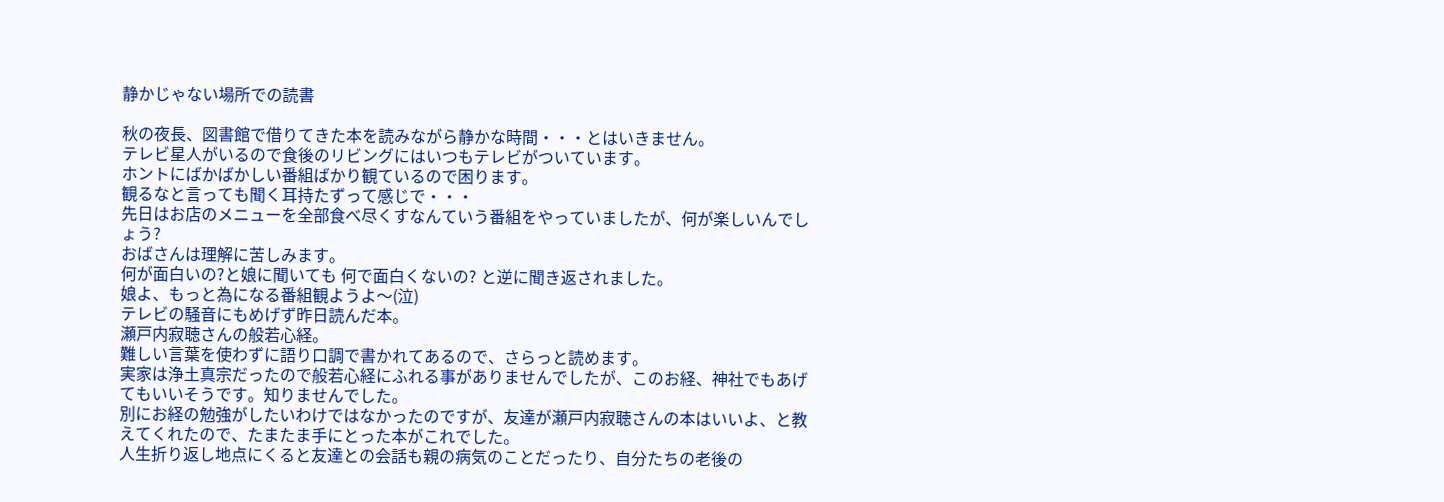静かじゃない場所での読書

秋の夜長、図書館で借りてきた本を読みながら静かな時間・・・とはいきません。
テレビ星人がいるので食後のリビングにはいつもテレビがついています。
ホントにばかばかしい番組ばかり観ているので困ります。
観るなと言っても聞く耳持たずって感じで・・・
先日はお店のメニューを全部食べ尽くすなんていう番組をやっていましたが、何が楽しいんでしょう?
おばさんは理解に苦しみます。
何が面白いの?と娘に聞いても 何で面白くないの? と逆に聞き返されました。
娘よ、もっと為になる番組観ようよ〜(泣)
テレビの騒音にもめげず昨日読んだ本。
瀬戸内寂聴さんの般若心経。
難しい言葉を使わずに語り口調で書かれてあるので、さらっと読めます。
実家は浄土真宗だったので般若心経にふれる事がありませんでしたが、このお経、神社でもあげてもいいそうです。知りませんでした。
別にお経の勉強がしたいわけではなかったのですが、友達が瀬戸内寂聴さんの本はいいよ、と教えてくれたので、たまたま手にとった本がこれでした。
人生折り返し地点にくると友達との会話も親の病気のことだったり、自分たちの老後の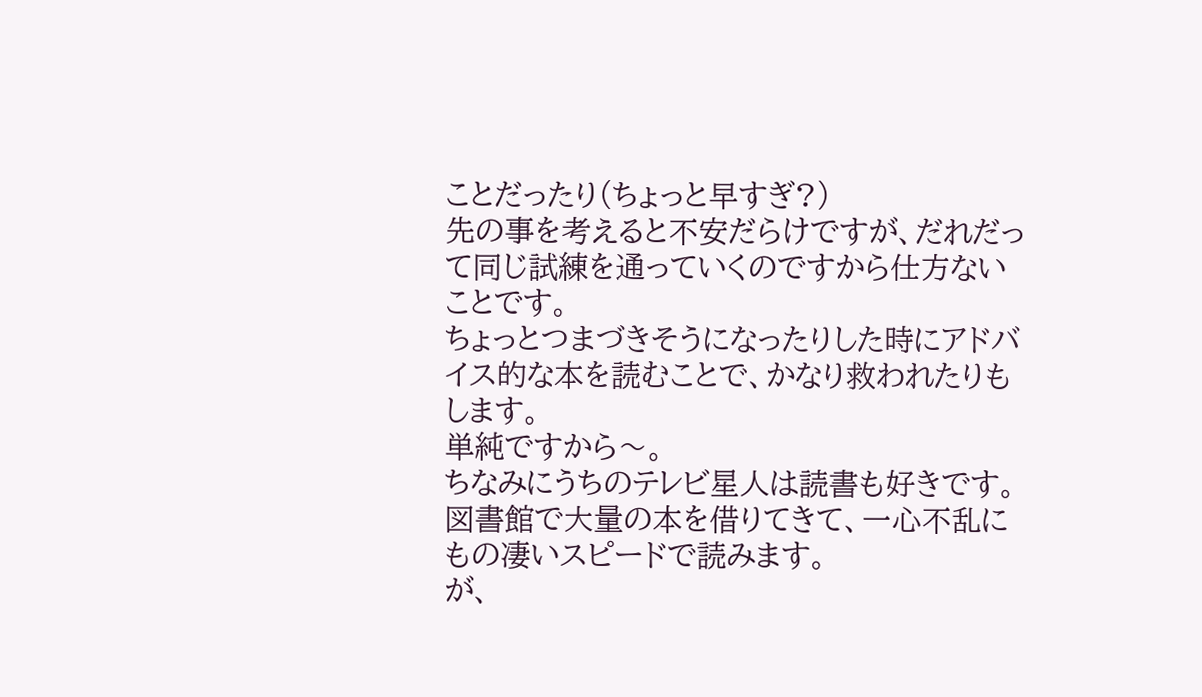ことだったり(ちょっと早すぎ?)
先の事を考えると不安だらけですが、だれだって同じ試練を通っていくのですから仕方ないことです。
ちょっとつまづきそうになったりした時にアドバイス的な本を読むことで、かなり救われたりもします。
単純ですから〜。
ちなみにうちのテレビ星人は読書も好きです。
図書館で大量の本を借りてきて、一心不乱にもの凄いスピードで読みます。
が、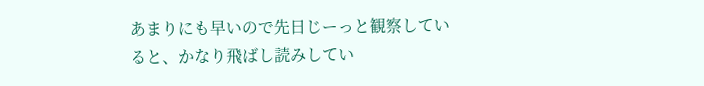あまりにも早いので先日じーっと観察していると、かなり飛ばし読みしてい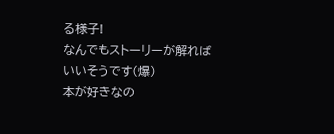る様子!
なんでもストーリーが解ればいいそうです(爆)
本が好きなの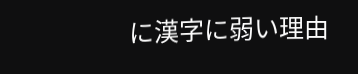に漢字に弱い理由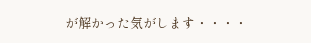が解かった気がします・・・・